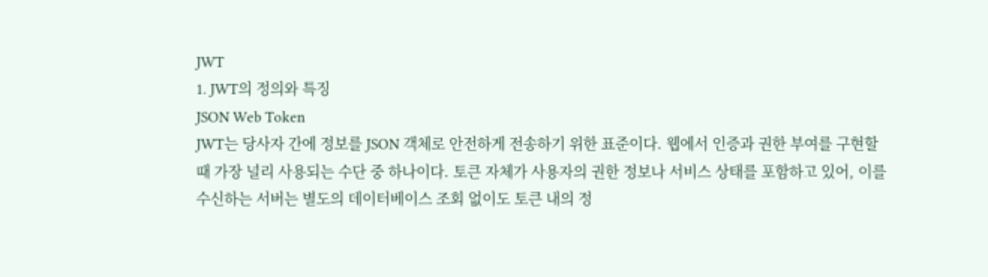JWT
1. JWT의 정의와 특징
JSON Web Token
JWT는 당사자 간에 정보를 JSON 객체로 안전하게 전송하기 위한 표준이다. 웹에서 인증과 권한 부여를 구현할 때 가장 널리 사용되는 수단 중 하나이다. 토큰 자체가 사용자의 권한 정보나 서비스 상태를 포함하고 있어, 이를 수신하는 서버는 별도의 데이터베이스 조회 없이도 토큰 내의 정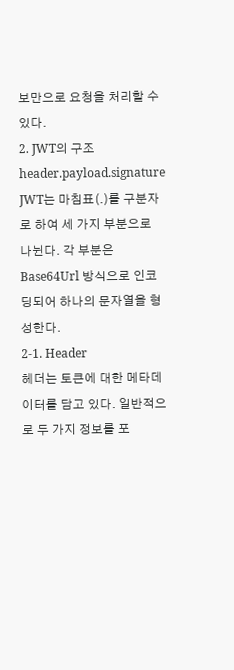보만으로 요청을 처리할 수 있다.
2. JWT의 구조
header.payload.signature
JWT는 마침표(.)를 구분자로 하여 세 가지 부분으로 나뉜다. 각 부분은 Base64Url 방식으로 인코딩되어 하나의 문자열을 형성한다.
2-1. Header
헤더는 토큰에 대한 메타데이터를 담고 있다. 일반적으로 두 가지 정보를 포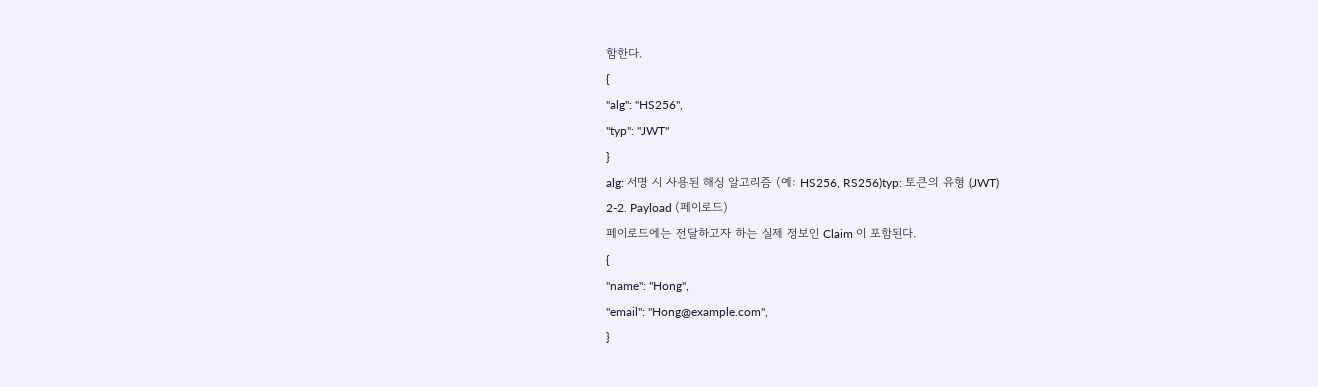함한다.
{
"alg": "HS256",
"typ": "JWT"
}
alg: 서명 시 사용된 해싱 알고리즘 (예: HS256, RS256)typ: 토큰의 유형 (JWT)
2-2. Payload (페이로드)
페이로드에는 전달하고자 하는 실제 정보인 Claim 이 포함된다.
{
"name": "Hong",
"email": "Hong@example.com",
}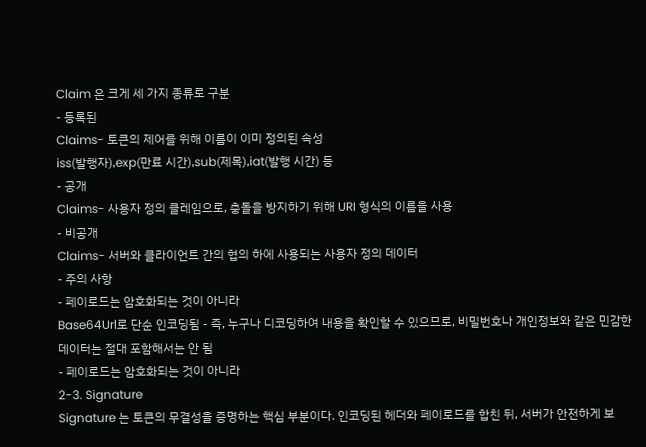Claim 은 크게 세 가지 종류로 구분
- 등록된
Claims- 토큰의 제어를 위해 이름이 이미 정의된 속성
iss(발행자),exp(만료 시간),sub(제목),iat(발행 시간) 등
- 공개
Claims- 사용자 정의 클레임으로, 충돌을 방지하기 위해 URI 형식의 이름을 사용
- 비공개
Claims- 서버와 클라이언트 간의 협의 하에 사용되는 사용자 정의 데이터
- 주의 사항
- 페이로드는 암호화되는 것이 아니라
Base64Url로 단순 인코딩됨 - 즉, 누구나 디코딩하여 내용을 확인할 수 있으므로, 비밀번호나 개인정보와 같은 민감한 데이터는 절대 포함해서는 안 됨
- 페이로드는 암호화되는 것이 아니라
2-3. Signature
Signature 는 토큰의 무결성을 증명하는 핵심 부분이다. 인코딩된 헤더와 페이로드를 합친 뒤, 서버가 안전하게 보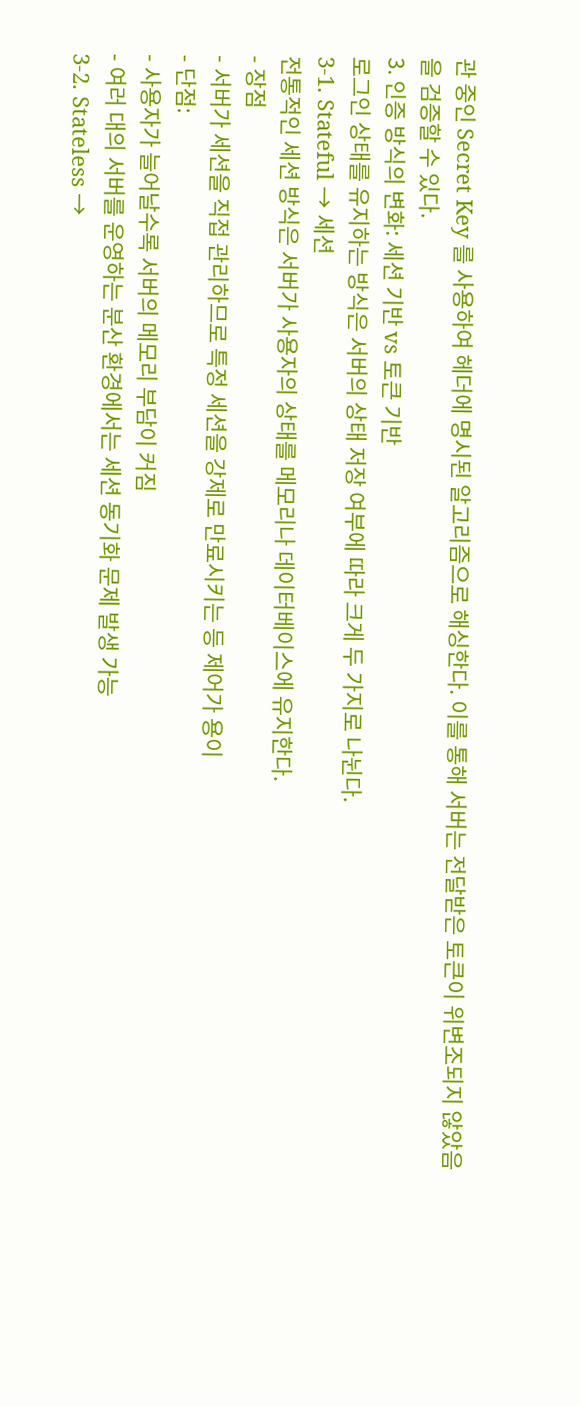관 중인 Secret Key 를 사용하여 헤더에 명시된 알고리즘으로 해싱한다. 이를 통해 서버는 전달받은 토큰이 위변조되지 않았음을 검증할 수 있다.
3. 인증 방식의 변화: 세션 기반 vs 토큰 기반
로그인 상태를 유지하는 방식은 서버의 상태 저장 여부에 따라 크게 두 가지로 나뉜다.
3-1. Stateful → 세션
전통적인 세션 방식은 서버가 사용자의 상태를 메모리나 데이터베이스에 유지한다.
- 장점
- 서버가 세션을 직접 관리하므로 특정 세션을 강제로 만료시키는 등 제어가 용이
- 단점:
- 사용자가 늘어날수록 서버의 메모리 부담이 커짐
- 여러 대의 서버를 운영하는 분산 환경에서는 세션 동기화 문제 발생 가능
3-2. Stateless →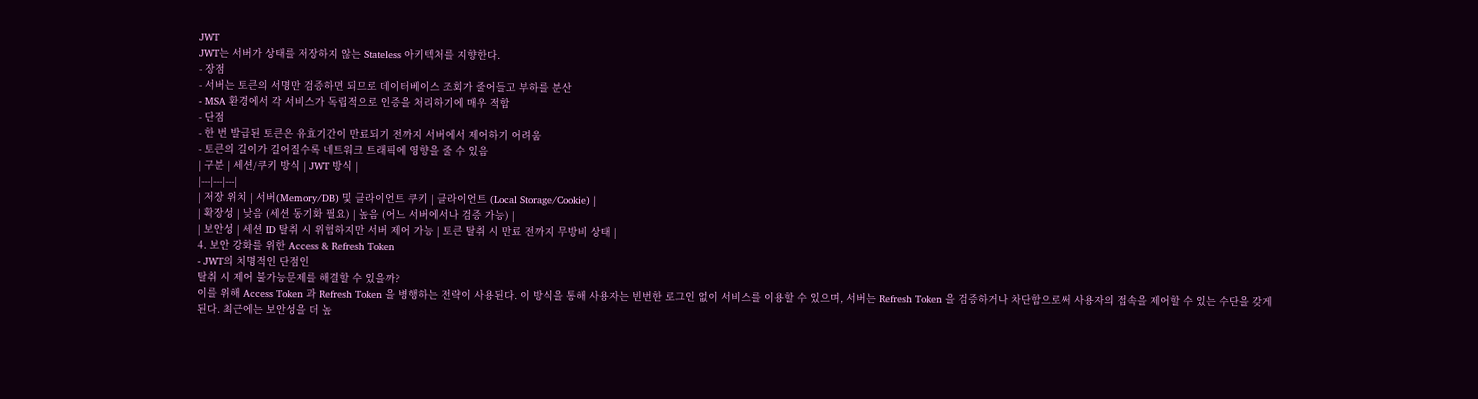JWT
JWT는 서버가 상태를 저장하지 않는 Stateless 아키텍처를 지향한다.
- 장점
- 서버는 토큰의 서명만 검증하면 되므로 데이터베이스 조회가 줄어들고 부하를 분산
- MSA 환경에서 각 서비스가 독립적으로 인증을 처리하기에 매우 적합
- 단점
- 한 번 발급된 토큰은 유효기간이 만료되기 전까지 서버에서 제어하기 어려움
- 토큰의 길이가 길어질수록 네트워크 트래픽에 영향을 줄 수 있음
| 구분 | 세션/쿠키 방식 | JWT 방식 |
|---|---|---|
| 저장 위치 | 서버(Memory/DB) 및 클라이언트 쿠키 | 클라이언트 (Local Storage/Cookie) |
| 확장성 | 낮음 (세션 동기화 필요) | 높음 (어느 서버에서나 검증 가능) |
| 보안성 | 세션 ID 탈취 시 위험하지만 서버 제어 가능 | 토큰 탈취 시 만료 전까지 무방비 상태 |
4. 보안 강화를 위한 Access & Refresh Token
- JWT의 치명적인 단점인
탈취 시 제어 불가능문제를 해결할 수 있을까?
이를 위해 Access Token 과 Refresh Token 을 병행하는 전략이 사용된다. 이 방식을 통해 사용자는 빈번한 로그인 없이 서비스를 이용할 수 있으며, 서버는 Refresh Token 을 검증하거나 차단함으로써 사용자의 접속을 제어할 수 있는 수단을 갖게 된다. 최근에는 보안성을 더 높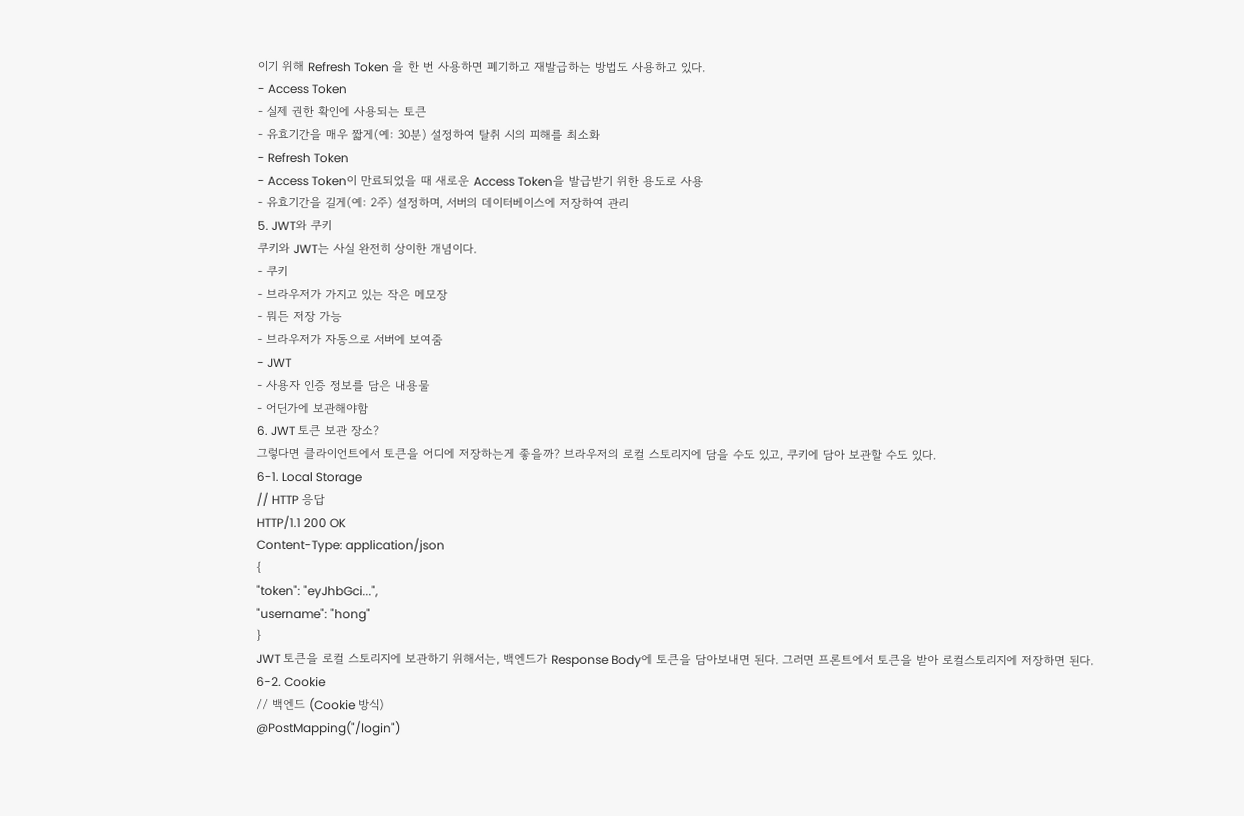이기 위해 Refresh Token 을 한 번 사용하면 폐기하고 재발급하는 방법도 사용하고 있다.
- Access Token
- 실제 권한 확인에 사용되는 토큰
- 유효기간을 매우 짧게(예: 30분) 설정하여 탈취 시의 피해를 최소화
- Refresh Token
- Access Token이 만료되었을 때 새로운 Access Token을 발급받기 위한 용도로 사용
- 유효기간을 길게(예: 2주) 설정하며, 서버의 데이터베이스에 저장하여 관리
5. JWT와 쿠키
쿠키와 JWT는 사실 완전히 상이한 개념이다.
- 쿠키
- 브라우저가 가지고 있는 작은 메모장
- 뭐든 저장 가능
- 브라우저가 자동으로 서버에 보여줌
- JWT
- 사용자 인증 정보를 담은 내용물
- 어딘가에 보관해야함
6. JWT 토큰 보관 장소?
그렇다면 클라이언트에서 토큰을 어디에 저장하는게 좋을까? 브라우저의 로컬 스토리지에 담을 수도 있고, 쿠키에 담아 보관할 수도 있다.
6-1. Local Storage
// HTTP 응답
HTTP/1.1 200 OK
Content-Type: application/json
{
"token": "eyJhbGci...",
"username": "hong"
}
JWT 토큰을 로컬 스토리지에 보관하기 위해서는, 백엔드가 Response Body에 토큰을 담아보내면 된다. 그러면 프론트에서 토큰을 받아 로컬스토리지에 저장하면 된다.
6-2. Cookie
// 백엔드 (Cookie 방식)
@PostMapping("/login")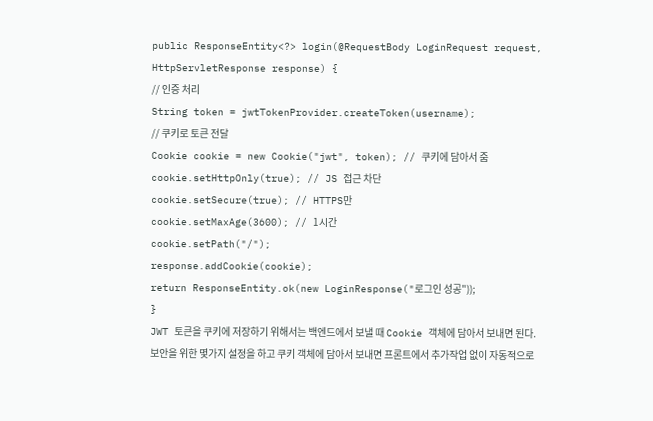public ResponseEntity<?> login(@RequestBody LoginRequest request,
HttpServletResponse response) {
// 인증 처리
String token = jwtTokenProvider.createToken(username);
// 쿠키로 토큰 전달
Cookie cookie = new Cookie("jwt", token); // 쿠키에 담아서 줌
cookie.setHttpOnly(true); // JS 접근 차단
cookie.setSecure(true); // HTTPS만
cookie.setMaxAge(3600); // 1시간
cookie.setPath("/");
response.addCookie(cookie);
return ResponseEntity.ok(new LoginResponse("로그인 성공"));
}
JWT 토큰을 쿠키에 저장하기 위해서는 백엔드에서 보낼 때 Cookie 객체에 담아서 보내면 된다.
보안을 위한 몇가지 설정을 하고 쿠키 객체에 담아서 보내면 프론트에서 추가작업 없이 자동적으로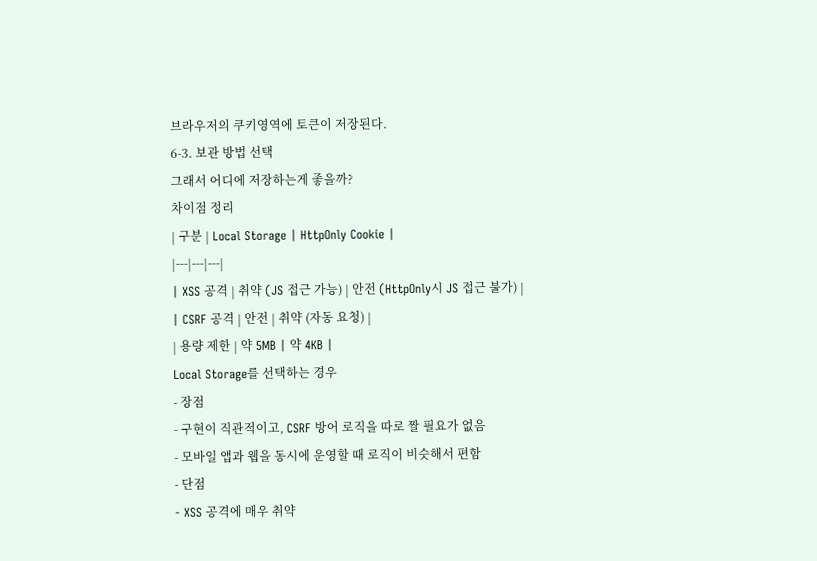브라우저의 쿠키영역에 토큰이 저장된다.
6-3. 보관 방법 선택
그래서 어디에 저장하는게 좋을까?
차이점 정리
| 구분 | Local Storage | HttpOnly Cookie |
|---|---|---|
| XSS 공격 | 취약 (JS 접근 가능) | 안전 (HttpOnly시 JS 접근 불가) |
| CSRF 공격 | 안전 | 취약 (자동 요청) |
| 용량 제한 | 약 5MB | 약 4KB |
Local Storage를 선택하는 경우
- 장점
- 구현이 직관적이고, CSRF 방어 로직을 따로 짤 필요가 없음
- 모바일 앱과 웹을 동시에 운영할 때 로직이 비슷해서 편함
- 단점
- XSS 공격에 매우 취약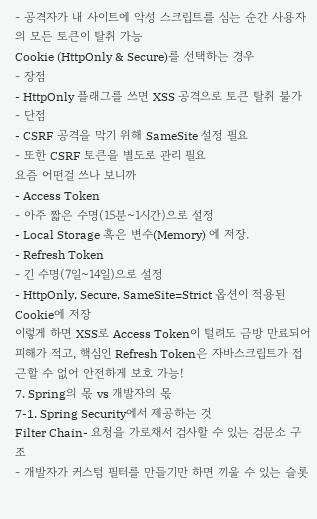- 공격자가 내 사이트에 악성 스크립트를 심는 순간 사용자의 모든 토큰이 탈취 가능
Cookie (HttpOnly & Secure)를 선택하는 경우
- 장점
- HttpOnly 플래그를 쓰면 XSS 공격으로 토큰 탈취 불가
- 단점
- CSRF 공격을 막기 위해 SameSite 설정 필요
- 또한 CSRF 토큰을 별도로 관리 필요
요즘 어떤걸 쓰나 보니까
- Access Token
- 아주 짧은 수명(15분~1시간)으로 설정
- Local Storage 혹은 변수(Memory) 에 저장.
- Refresh Token
- 긴 수명(7일~14일)으로 설정
- HttpOnly, Secure, SameSite=Strict 옵션이 적용된 Cookie에 저장
이렇게 하면 XSS로 Access Token이 털려도 금방 만료되어 피해가 적고, 핵심인 Refresh Token은 자바스크립트가 접근할 수 없어 안전하게 보호 가능!
7. Spring의 몫 vs 개발자의 몫
7-1. Spring Security에서 제공하는 것
Filter Chain- 요청을 가로채서 검사할 수 있는 검문소 구조
- 개발자가 커스텀 필터를 만들기만 하면 끼울 수 있는 슬롯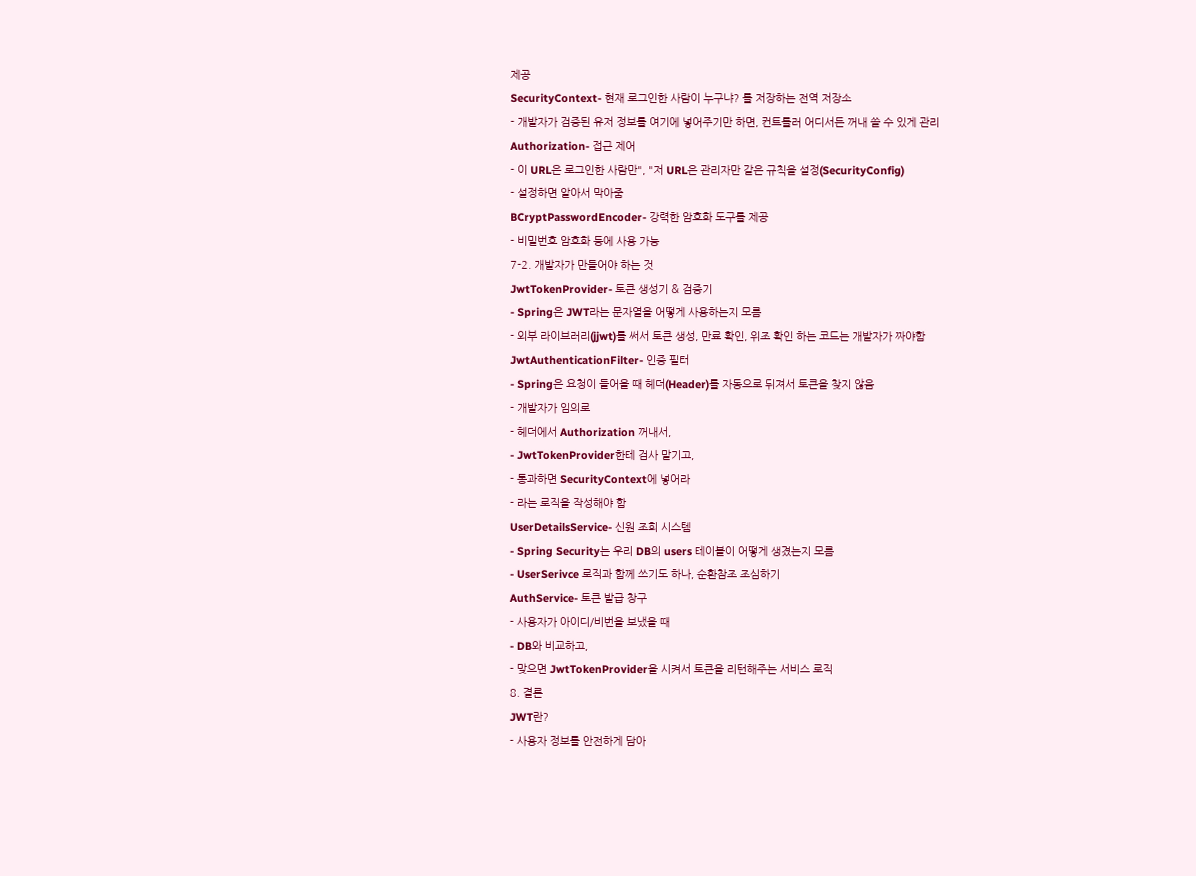제공
SecurityContext- 현재 로그인한 사람이 누구냐? 를 저장하는 전역 저장소
- 개발자가 검증된 유저 정보를 여기에 넣어주기만 하면, 컨트롤러 어디서든 꺼내 쓸 수 있게 관리
Authorization- 접근 제어
- 이 URL은 로그인한 사람만", "저 URL은 관리자만 같은 규칙을 설정(SecurityConfig)
- 설정하면 알아서 막아줌
BCryptPasswordEncoder- 강력한 암호화 도구를 제공
- 비밀번호 암호화 등에 사용 가능
7-2. 개발자가 만들어야 하는 것
JwtTokenProvider- 토큰 생성기 & 검증기
- Spring은 JWT라는 문자열을 어떻게 사용하는지 모름
- 외부 라이브러리(jjwt)를 써서 토큰 생성, 만료 확인, 위조 확인 하는 코드는 개발자가 짜야함
JwtAuthenticationFilter- 인증 필터
- Spring은 요청이 들어올 때 헤더(Header)를 자동으로 뒤져서 토큰을 찾지 않음
- 개발자가 임의로
- 헤더에서 Authorization 꺼내서,
- JwtTokenProvider한테 검사 맡기고,
- 통과하면 SecurityContext에 넣어라
- 라는 로직을 작성해야 함
UserDetailsService- 신원 조회 시스템
- Spring Security는 우리 DB의 users 테이블이 어떻게 생겼는지 모름
- UserSerivce 로직과 함께 쓰기도 하나, 순환참조 조심하기
AuthService- 토큰 발급 창구
- 사용자가 아이디/비번을 보냈을 때
- DB와 비교하고,
- 맞으면 JwtTokenProvider을 시켜서 토큰을 리턴해주는 서비스 로직
8. 결론
JWT란?
- 사용자 정보를 안전하게 담아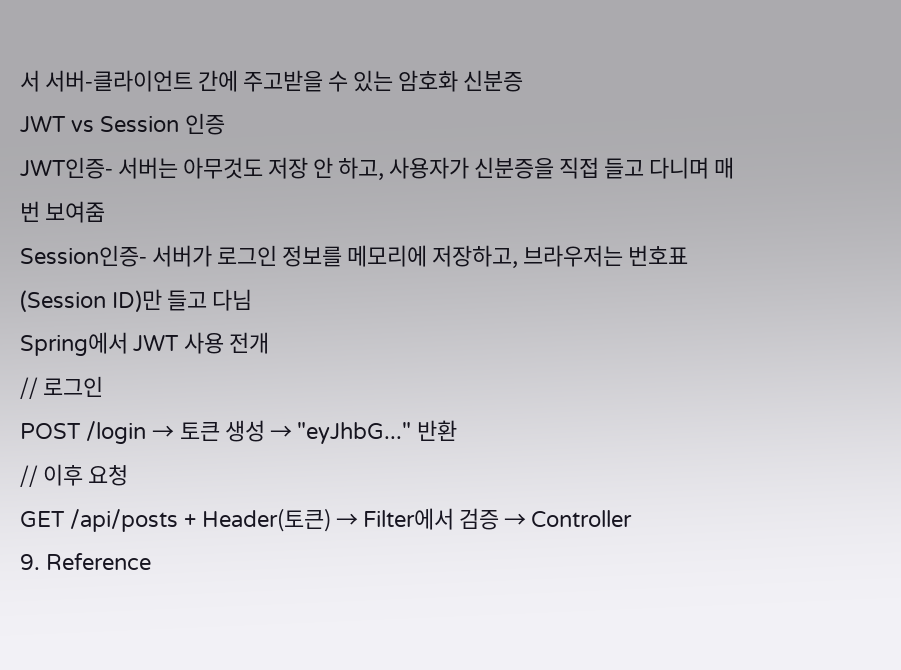서 서버-클라이언트 간에 주고받을 수 있는 암호화 신분증
JWT vs Session 인증
JWT인증- 서버는 아무것도 저장 안 하고, 사용자가 신분증을 직접 들고 다니며 매번 보여줌
Session인증- 서버가 로그인 정보를 메모리에 저장하고, 브라우저는 번호표(Session ID)만 들고 다님
Spring에서 JWT 사용 전개
// 로그인
POST /login → 토큰 생성 → "eyJhbG..." 반환
// 이후 요청
GET /api/posts + Header(토큰) → Filter에서 검증 → Controller
9. Reference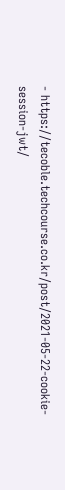- https://tecoble.techcourse.co.kr/post/2021-05-22-cookie-session-jwt/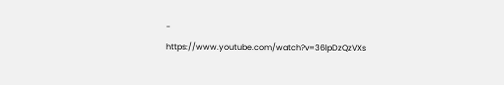- https://www.youtube.com/watch?v=36lpDzQzVXs